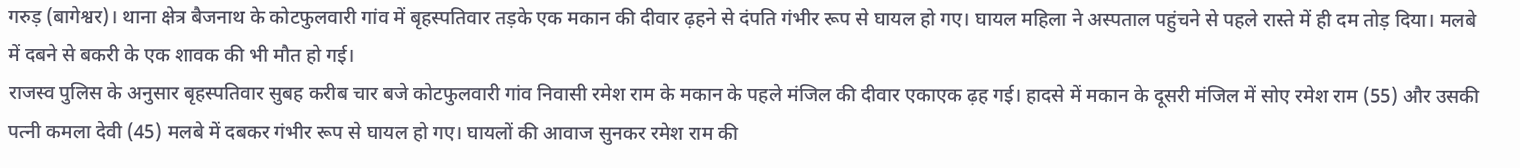गरुड़ (बागेश्वर)। थाना क्षेत्र बैजनाथ के कोटफुलवारी गांव में बृहस्पतिवार तड़के एक मकान की दीवार ढ़हने से दंपति गंभीर रूप से घायल हो गए। घायल महिला ने अस्पताल पहुंचने से पहले रास्ते में ही दम तोड़ दिया। मलबे में दबने से बकरी के एक शावक की भी मौत हो गई।
राजस्व पुलिस के अनुसार बृहस्पतिवार सुबह करीब चार बजे कोटफुलवारी गांव निवासी रमेश राम के मकान के पहले मंजिल की दीवार एकाएक ढ़ह गई। हादसे में मकान के दूसरी मंजिल में सोए रमेश राम (55) और उसकी पत्नी कमला देवी (45) मलबे में दबकर गंभीर रूप से घायल हो गए। घायलों की आवाज सुनकर रमेश राम की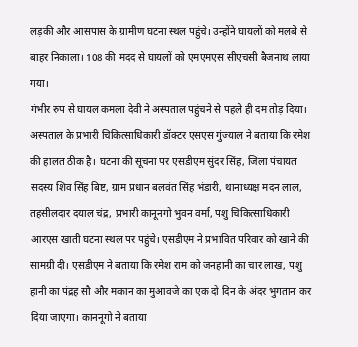लड़की और आसपास के ग्रामीण घटना स्थल पहुंचे। उन्होंने घायलों को मलबे से बाहर निकाला। 108 की मदद से घायलों को एमएमएस सीएचसी बैजनाथ लाया गया।
गंभीर रुप से घायल कमला देवी ने अस्पताल पहुंचने से पहले ही दम तोड़ दिया। अस्पताल के प्रभारी चिकित्साधिकारी डॉक्टर एसएस गुंज्याल ने बताया कि रमेश की हालत ठीक है। घटना की सूचना पर एसडीएम सुंदर सिंह, जिला पंचायत सदस्य शिव सिंह बिष्ट, ग्राम प्रधान बलवंत सिंह भंडारी, थानाध्यक्ष मदन लाल, तहसीलदार दयाल चंद्र, प्रभारी कानूनगो भुवन वर्मा, पशु चिकित्साधिकारी आरएस खाती घटना स्थल पर पहुंचे। एसडीएम ने प्रभावित परिवार को खाने की सामग्री दी। एसडीएम ने बताया कि रमेश राम को जनहानी का चार लाख, पशु हानी का पंद्रह सौ और मकान का मुआवजे का एक दो दिन के अंदर भुगतान कर दिया जाएगा। काननूगो ने बताया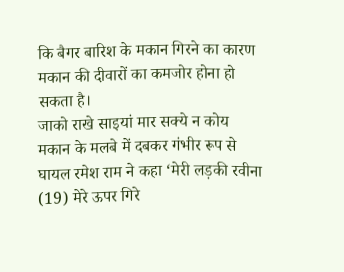कि बैगर बारिश के मकान गिरने का कारण मकान की दीवारों का कमजोर होना हो सकता है।
जाको राखे साइयां मार सक्ये न कोय
मकान के मलबे में दबकर गंभीर रूप से घायल रमेश राम ने कहा ‘मेरी लड़की रवीना (19) मेरे ऊपर गिरे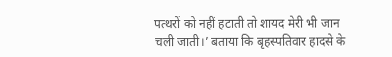पत्थरों को नहीं हटाती तो शायद मेरी भी जान चली जाती।’ बताया कि बृहस्पतिवार हादसे के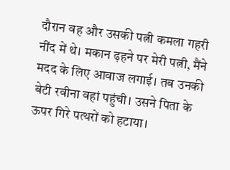दौरान वह और उसकी पत्नी कमला गहरी नींद में थे। मकान ढ़हने पर मेरी पत्नी, मैंने मदद के लिए आवाज लगाई। तब उनकी बेटी रवीना वहां पहुंची। उसने पिता के ऊपर गिरे पत्थरों को हटाया।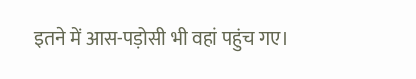इतने में आस-पड़ोसी भी वहां पहुंच गए।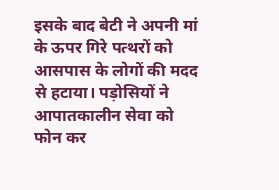इसके बाद बेटी ने अपनी मां के ऊपर गिरे पत्थरों को आसपास के लोगों की मदद से हटाया। पड़ोसियों ने आपातकालीन सेवा को फोन कर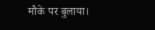मौके पर बुलाया।